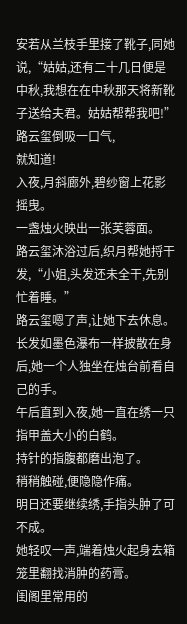安若从兰枝手里接了靴子,同她说,“姑姑,还有二十几日便是中秋,我想在在中秋那天将新靴子送给夫君。姑姑帮帮我吧!”
路云玺倒吸一口气,
就知道!
入夜,月斜廊外,碧纱窗上花影摇曳。
一盏烛火映出一张芙蓉面。
路云玺沐浴过后,织月帮她捋干发,“小姐,头发还未全干,先别忙着睡。”
路云玺嗯了声,让她下去休息。
长发如墨色瀑布一样披散在身后,她一个人独坐在烛台前看自己的手。
午后直到入夜,她一直在绣一只指甲盖大小的白鹤。
持针的指腹都磨出泡了。
稍稍触碰,便隐隐作痛。
明日还要继续绣,手指头肿了可不成。
她轻叹一声,端着烛火起身去箱笼里翻找消肿的药膏。
闺阁里常用的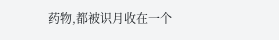药物,都被识月收在一个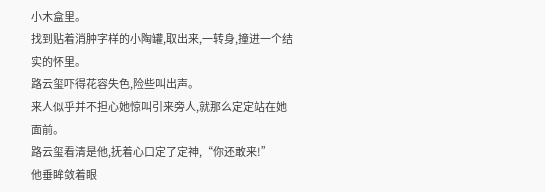小木盒里。
找到贴着消肿字样的小陶罐,取出来,一转身,撞进一个结实的怀里。
路云玺吓得花容失色,险些叫出声。
来人似乎并不担心她惊叫引来旁人,就那么定定站在她面前。
路云玺看清是他,抚着心口定了定神,“你还敢来!”
他垂眸敛着眼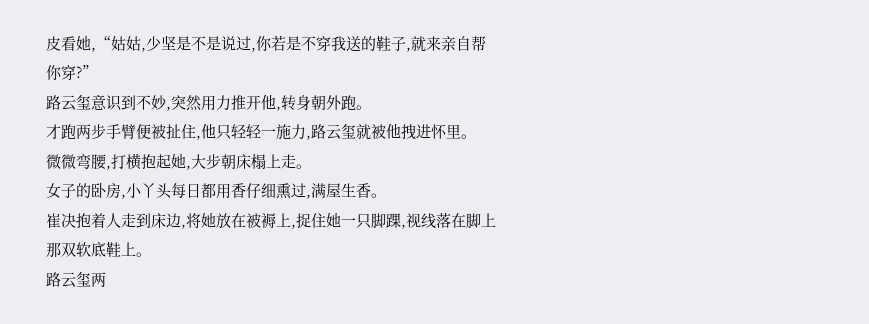皮看她,“姑姑,少坚是不是说过,你若是不穿我送的鞋子,就来亲自帮你穿?”
路云玺意识到不妙,突然用力推开他,转身朝外跑。
才跑两步手臂便被扯住,他只轻轻一施力,路云玺就被他拽进怀里。
微微弯腰,打横抱起她,大步朝床榻上走。
女子的卧房,小丫头每日都用香仔细熏过,满屋生香。
崔决抱着人走到床边,将她放在被褥上,捉住她一只脚踝,视线落在脚上那双软底鞋上。
路云玺两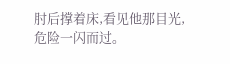肘后撑着床,看见他那目光,危险一闪而过。